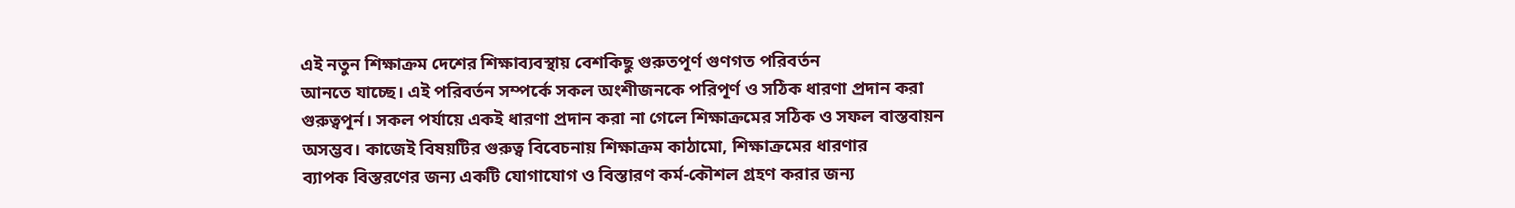এই নতুন শিক্ষাক্রম দেশের শিক্ষাব্যবস্থায় বেশকিছু গুরুতপূর্ণ গুণগত পরিবর্তন
আনতে যাচ্ছে। এই পরিবর্তন সম্পর্কে সকল অংশীজনকে পরিপূর্ণ ও সঠিক ধারণা প্রদান করা
গুরুত্বপূর্ন। সকল পর্যায়ে একই ধারণা প্রদান করা না গেলে শিক্ষাক্রমের সঠিক ও সফল বাস্তবায়ন
অসম্ভব। কাজেই বিষয়টির গুরুত্ব বিবেচনায় শিক্ষাক্রম কাঠামো, শিক্ষাক্রমের ধারণার
ব্যাপক বিস্তরণের জন্য একটি যোগাযোগ ও বিস্তারণ কর্ম-কৌশল গ্রহণ করার জন্য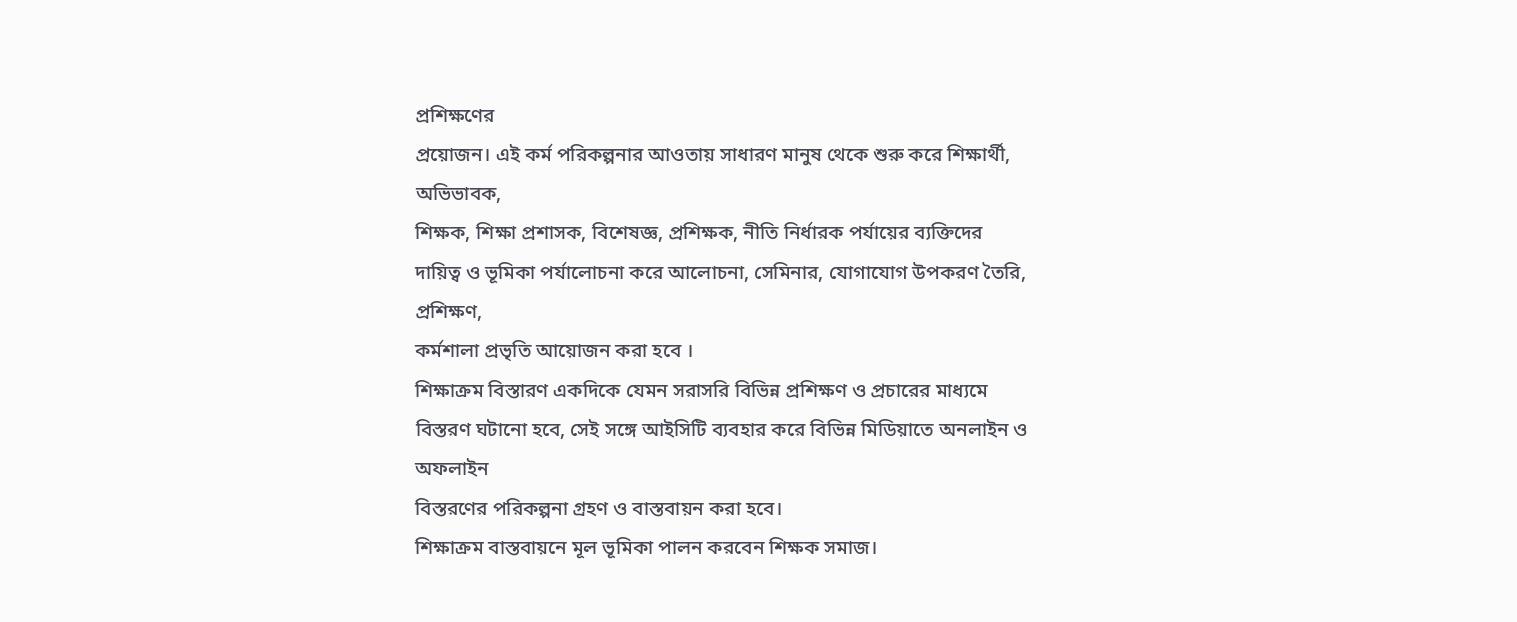প্রশিক্ষণের
প্রয়োজন। এই কর্ম পরিকল্পনার আওতায় সাধারণ মানুষ থেকে শুরু করে শিক্ষার্থী, অভিভাবক,
শিক্ষক, শিক্ষা প্রশাসক, বিশেষজ্ঞ, প্রশিক্ষক, নীতি নির্ধারক পর্যায়ের ব্যক্তিদের
দায়িত্ব ও ভূমিকা পর্যালোচনা করে আলোচনা, সেমিনার, যোগাযোগ উপকরণ তৈরি, প্রশিক্ষণ,
কর্মশালা প্রভৃতি আয়োজন করা হবে ।
শিক্ষাক্রম বিস্তারণ একদিকে যেমন সরাসরি বিভিন্ন প্রশিক্ষণ ও প্রচারের মাধ্যমে
বিস্তরণ ঘটানো হবে, সেই সঙ্গে আইসিটি ব্যবহার করে বিভিন্ন মিডিয়াতে অনলাইন ও অফলাইন
বিস্তরণের পরিকল্পনা গ্রহণ ও বাস্তবায়ন করা হবে।
শিক্ষাক্রম বাস্তবায়নে মূল ভূমিকা পালন করবেন শিক্ষক সমাজ।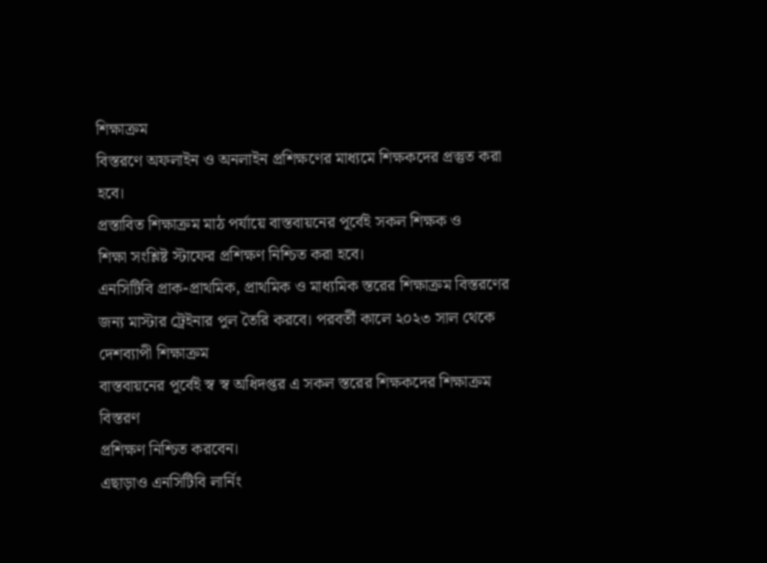শিক্ষাক্রম
বিস্তরণে অফলাইন ও অনলাইন প্রশিক্ষণের মাধ্যমে শিক্ষকদের প্রস্তুত করা হবে।
প্রস্তাবিত শিক্ষাক্রম মাঠ পর্যায়ে বাস্তবায়নের পূর্বেই সকল শিক্ষক ও
শিক্ষা সংশ্লিষ্ট স্টাফের প্রশিক্ষণ নিশ্চিত করা হবে।
এনসিটিবি প্রাক-প্রাথমিক, প্রাথমিক ও মাধ্যমিক স্তরের শিক্ষাক্রম বিস্তরণের
জন্য মাস্টার ট্রেইনার পুল তৈরি করবে। পরবর্তী কালে ২০২৩ সাল থেকে দেশব্যাপী শিক্ষাক্রম
বাস্তবায়নের পূর্বেই স্ব স্ব অধিদপ্তর এ সকল স্তরের শিক্ষকদের শিক্ষাক্রম বিস্তরণ
প্রশিক্ষণ নিশ্চিত করবেন।
এছাড়াও এনসিটিবি লার্নিং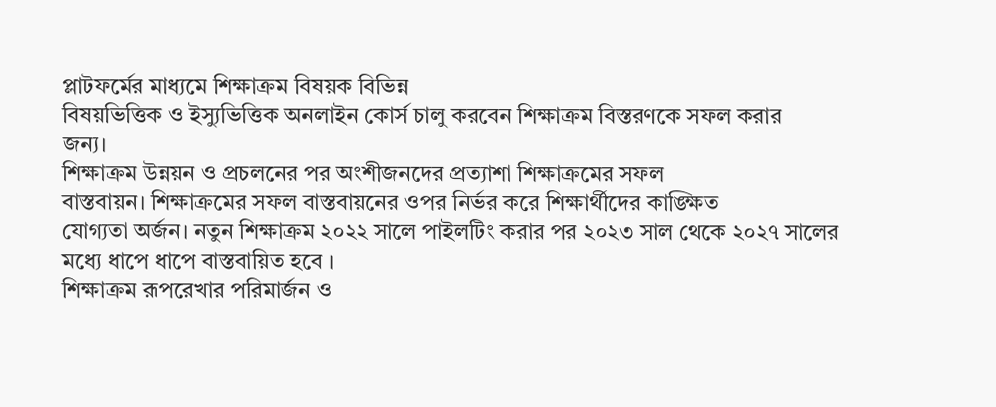প্লাটফর্মের মাধ্যমে শিক্ষাক্রম বিষয়ক বিভিন্ন
বিষয়ভিত্তিক ও ইস্যুভিত্তিক অনলাইন কোর্স চালু করবেন শিক্ষাক্রম বিস্তরণকে সফল করার
জন্য।
শিক্ষাক্রম উন্নয়ন ও প্রচলনের পর অংশীজনদের প্রত্যাশা শিক্ষাক্রমের সফল
বাস্তবায়ন। শিক্ষাক্রমের সফল বাস্তবায়নের ওপর নির্ভর করে শিক্ষার্থীদের কাঙ্ক্ষিত
যোগ্যতা অর্জন। নতুন শিক্ষাক্রম ২০২২ সালে পাইলটিং করার পর ২০২৩ সাল থেকে ২০২৭ সালের
মধ্যে ধাপে ধাপে বাস্তবায়িত হবে ।
শিক্ষাক্রম রূপরেখার পরিমার্জন ও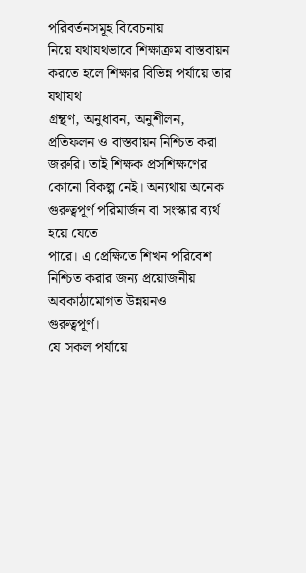পরিবর্তনসমূহ বিবেচনায়
নিয়ে যথাযথভাবে শিক্ষাক্রম বাস্তবায়ন করতে হলে শিক্ষার বিভিন্ন পর্যায়ে তার যথাযথ
গ্রন্থণ, অনুধাবন, অনুশীলন, প্রতিফলন ও বাস্তবায়ন নিশ্চিত করা জরুরি। তাই শিক্ষক প্রসশিক্ষণের
কোনো বিকল্প নেই। অন্যথায় অনেক গুরুত্বপূর্ণ পরিমার্জন বা সংস্কার ব্যর্থ হয়ে যেতে
পারে। এ প্রেক্ষিতে শিখন পরিবেশ নিশ্চিত করার জন্য প্রয়োজনীয় অবকাঠামোগত উন্নয়নও
গুরুত্বপূর্ণ।
যে সকল পর্যায়ে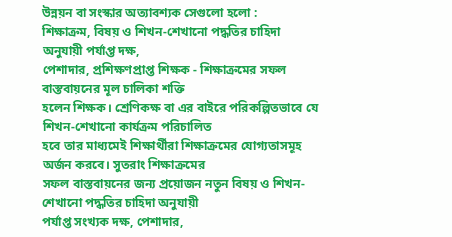উন্নয়ন বা সংস্কার অত্যাবশ্যক সেগুলো হলো :
শিক্ষাক্রম, বিষয় ও শিখন-শেখানো পদ্ধতির চাহিদা অনুযায়ী পর্যাপ্ত দক্ষ,
পেশাদার, প্রশিক্ষণপ্রাপ্ত শিক্ষক - শিক্ষাক্রমের সফল বাস্তবায়নের মূল চালিকা শক্তি
হলেন শিক্ষক। শ্রেণিকক্ষ বা এর বাইরে পরিকল্পিতভাবে যে শিখন-শেখানো কার্যক্রম পরিচালিত
হবে তার মাধ্যমেই শিক্ষার্থীরা শিক্ষাক্রমের যোগ্যতাসমূহ অর্জন করবে। সুতরাং শিক্ষাক্রমের
সফল বাস্তবায়নের জন্য প্রয়োজন নতুন বিষয় ও শিখন-শেখানো পদ্ধতির চাহিদা অনুযায়ী
পর্যাপ্ত সংখ্যক দক্ষ, পেশাদার,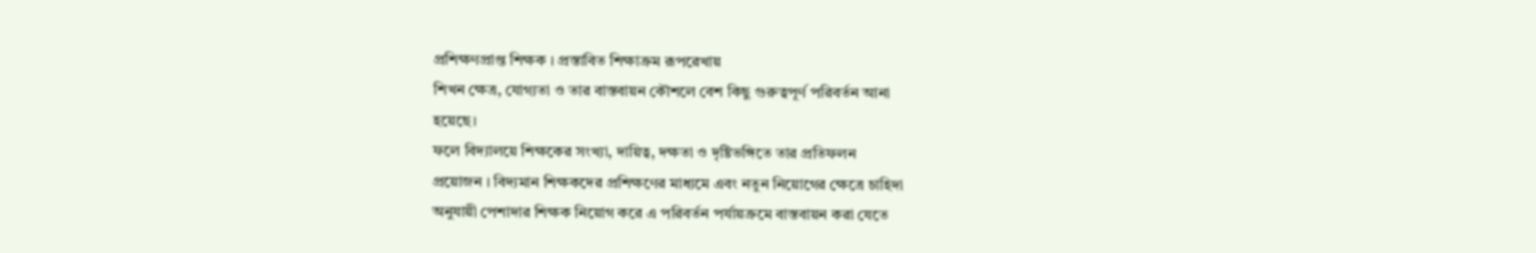প্রশিক্ষণপ্রাপ্ত শিক্ষক । প্রস্তাবিত শিক্ষাক্রম রূপরেখায়
শিখন ক্ষেত্র, যোগ্যতা ও তার বাস্তবায়ন কৌশলে বেশ কিছু গুরুত্বপূর্ণ পরিবর্তন আনা
হয়েছে।
ফলে বিদ্যালয়ে শিক্ষকের সংখ্যা, দায়িত্ব, দক্ষতা ও দৃষ্টিভঙ্গিতে তার প্রতিফলন
প্রয়োজন । বিদ্যমান শিক্ষকদের প্রশিক্ষণের মাধ্যমে এবং নতুন নিয়োগের ক্ষেত্রে চাহিদা
অনুযায়ী পেশাদার শিক্ষক নিয়োগ করে এ পরিবর্তন পর্যায়ক্রমে বাস্তবায়ন করা যেতে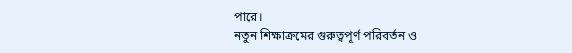পারে।
নতুন শিক্ষাক্রমের গুরুত্বপূর্ণ পরিবর্তন ও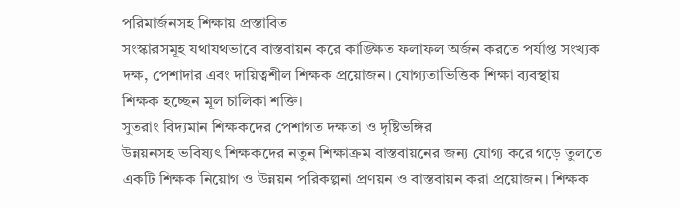পরিমার্জনসহ শিক্ষায় প্রস্তাবিত
সংস্কারসমূহ যথাযথভাবে বাস্তবায়ন করে কাঙ্ক্ষিত ফলাফল অর্জন করতে পর্যাপ্ত সংখ্যক
দক্ষ, পেশাদার এবং দায়িত্বশীল শিক্ষক প্রয়োজন। যোগ্যতাভিত্তিক শিক্ষা ব্যবস্থায়
শিক্ষক হচ্ছেন মূল চালিকা শক্তি।
সুতরাং বিদ্যমান শিক্ষকদের পেশাগত দক্ষতা ও দৃষ্টিভঙ্গির
উন্নয়নসহ ভবিষ্যৎ শিক্ষকদের নতুন শিক্ষাক্রম বাস্তবায়নের জন্য যোগ্য করে গড়ে তুলতে
একটি শিক্ষক নিয়োগ ও উন্নয়ন পরিকল্পনা প্রণয়ন ও বাস্তবায়ন করা প্রয়োজন। শিক্ষক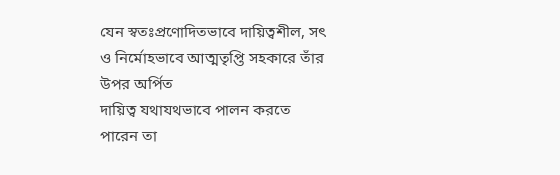যেন স্বতঃপ্রণোদিতভাবে দায়িত্বশীল, সৎ ও নির্মোহভাবে আত্মতৃপ্তি সহকারে তাঁর উপর অর্পিত
দায়িত্ব যথাযথভাবে পালন করতে পারেন তা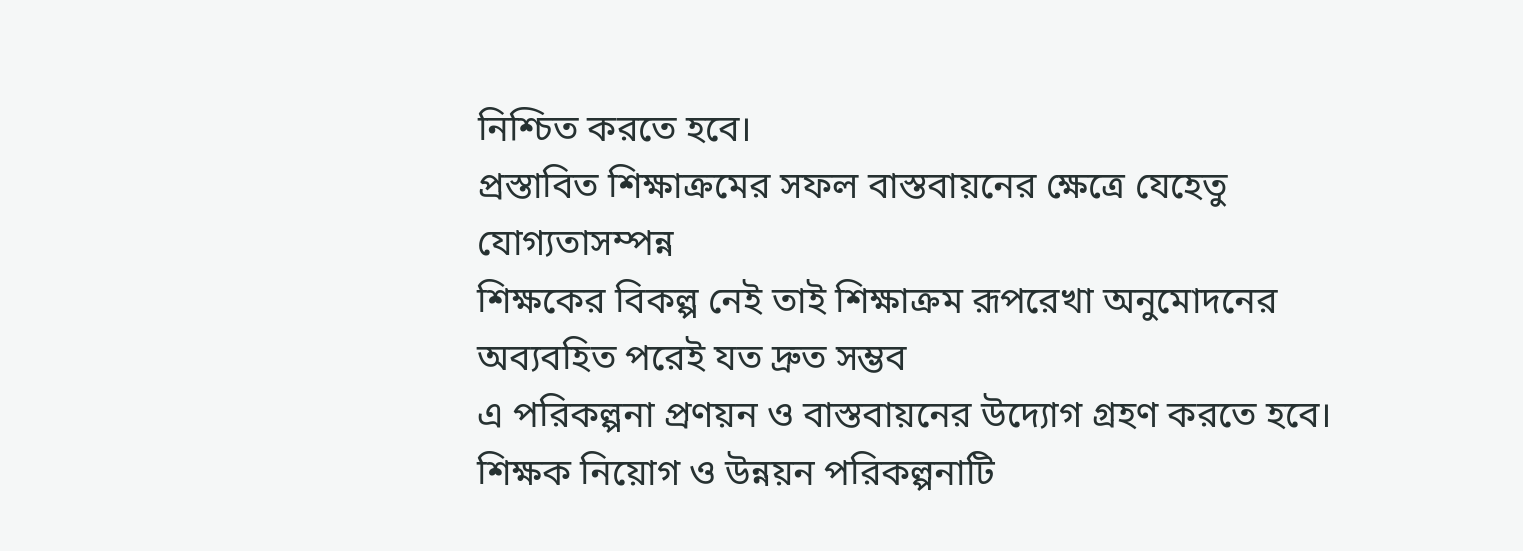নিশ্চিত করতে হবে।
প্রস্তাবিত শিক্ষাক্রমের সফল বাস্তবায়নের ক্ষেত্রে যেহেতু যোগ্যতাসম্পন্ন
শিক্ষকের বিকল্প নেই তাই শিক্ষাক্রম রূপরেখা অনুমোদনের অব্যবহিত পরেই যত দ্রুত সম্ভব
এ পরিকল্পনা প্রণয়ন ও বাস্তবায়নের উদ্যোগ গ্রহণ করতে হবে।
শিক্ষক নিয়োগ ও উন্নয়ন পরিকল্পনাটি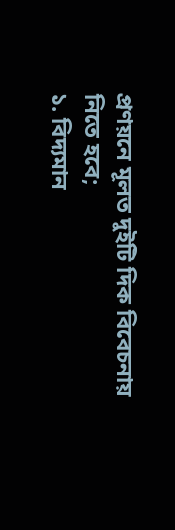প্রণয়নে মূলত দুইটি দিক বিবেচনায়
নিতে হবে;
১. বিদ্যমান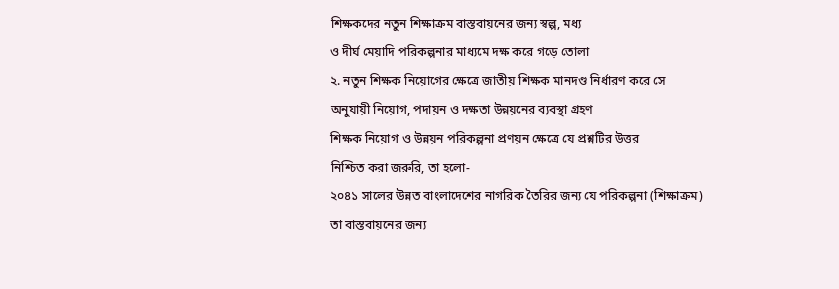শিক্ষকদের নতুন শিক্ষাক্রম বাস্তবায়নের জন্য স্বল্প, মধ্য
ও দীর্ঘ মেয়াদি পরিকল্পনার মাধ্যমে দক্ষ করে গড়ে তোলা
২. নতুন শিক্ষক নিয়োগের ক্ষেত্রে জাতীয় শিক্ষক মানদণ্ড নির্ধারণ করে সে
অনুযায়ী নিয়োগ, পদায়ন ও দক্ষতা উন্নয়নের ব্যবস্থা গ্রহণ
শিক্ষক নিয়োগ ও উন্নয়ন পরিকল্পনা প্রণয়ন ক্ষেত্রে যে প্রশ্নটির উত্তর
নিশ্চিত করা জরুরি, তা হলো-
২০৪১ সালের উন্নত বাংলাদেশের নাগরিক তৈরির জন্য যে পরিকল্পনা (শিক্ষাক্রম)
তা বাস্তবায়নের জন্য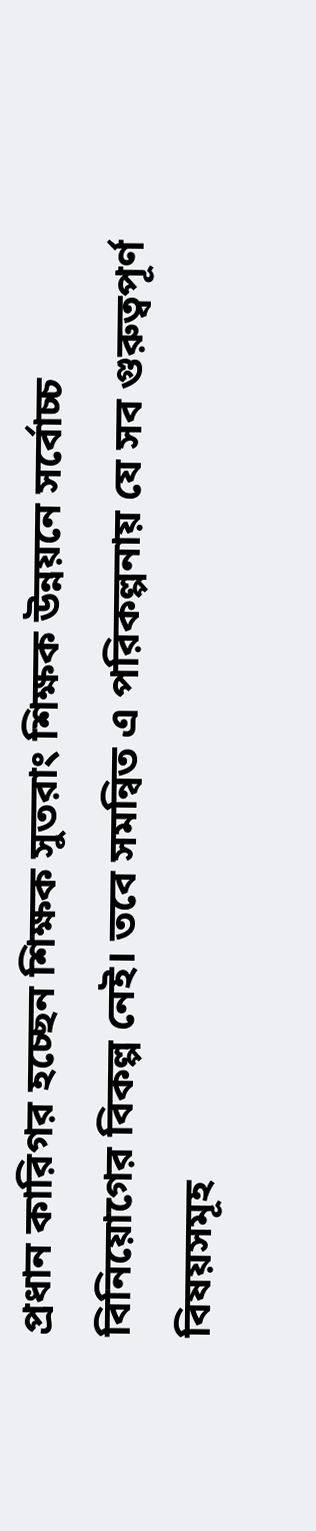প্রধান কারিগর হচ্ছেন শিক্ষক সুতরাং শিক্ষক উন্নয়নে সর্বোচ্চ
বিনিয়োগের বিকল্প নেই। তবে সমন্বিত এ পরিকল্পনায় যে সব গুরুত্বপূর্ণ বিষয়সমূহ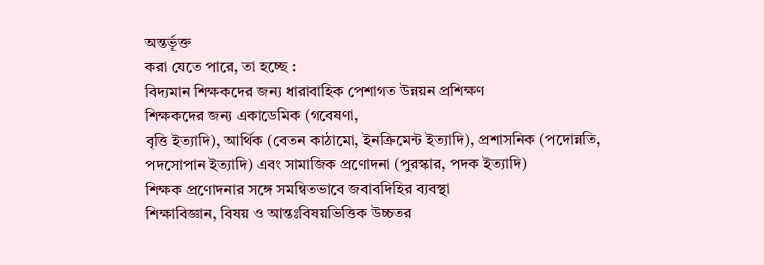অন্তর্ভূক্ত
করা যেতে পারে, তা হচ্ছে :
বিদ্যমান শিক্ষকদের জন্য ধারাবাহিক পেশাগত উন্নয়ন প্রশিক্ষণ
শিক্ষকদের জন্য একাডেমিক (গবেষণা,
বৃত্তি ইত্যাদি), আর্থিক (বেতন কাঠামো, ইনক্রিমেন্ট ইত্যাদি), প্রশাসনিক (পদোন্নতি,
পদসোপান ইত্যাদি) এবং সামাজিক প্রণোদনা (পুরস্কার, পদক ইত্যাদি)
শিক্ষক প্রণোদনার সঙ্গে সমন্বিতভাবে জবাবদিহির ব্যবস্থা
শিক্ষাবিজ্ঞান, বিষয় ও আন্তঃবিষয়ভিত্তিক উচ্চতর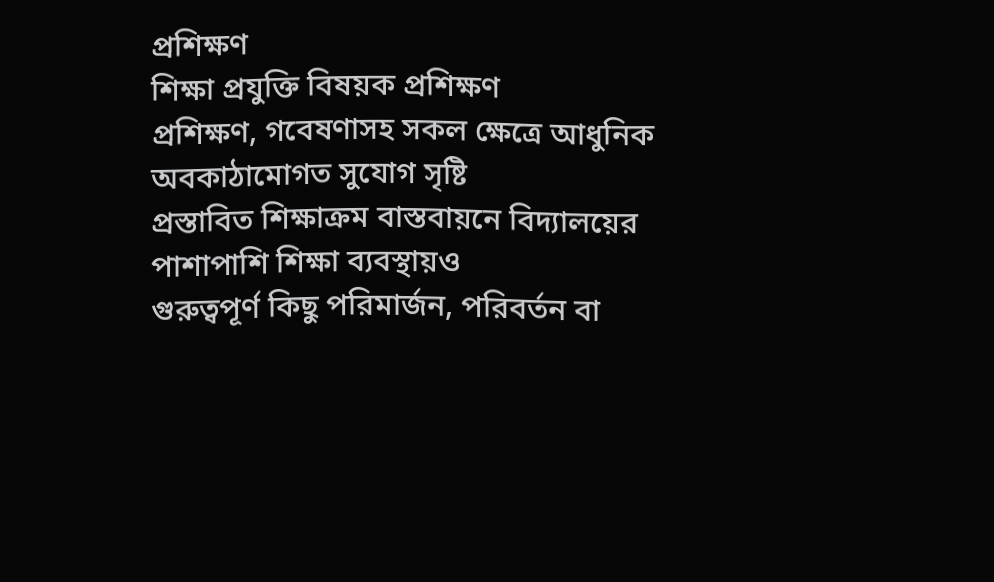প্রশিক্ষণ
শিক্ষা প্রযুক্তি বিষয়ক প্ৰশিক্ষণ
প্রশিক্ষণ, গবেষণাসহ সকল ক্ষেত্রে আধুনিক অবকাঠামোগত সুযোগ সৃষ্টি
প্রস্তাবিত শিক্ষাক্রম বাস্তবায়নে বিদ্যালয়ের পাশাপাশি শিক্ষা ব্যবস্থায়ও
গুরুত্বপূর্ণ কিছু পরিমার্জন, পরিবর্তন বা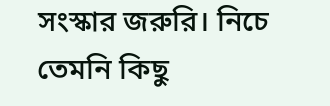সংস্কার জরুরি। নিচে তেমনি কিছু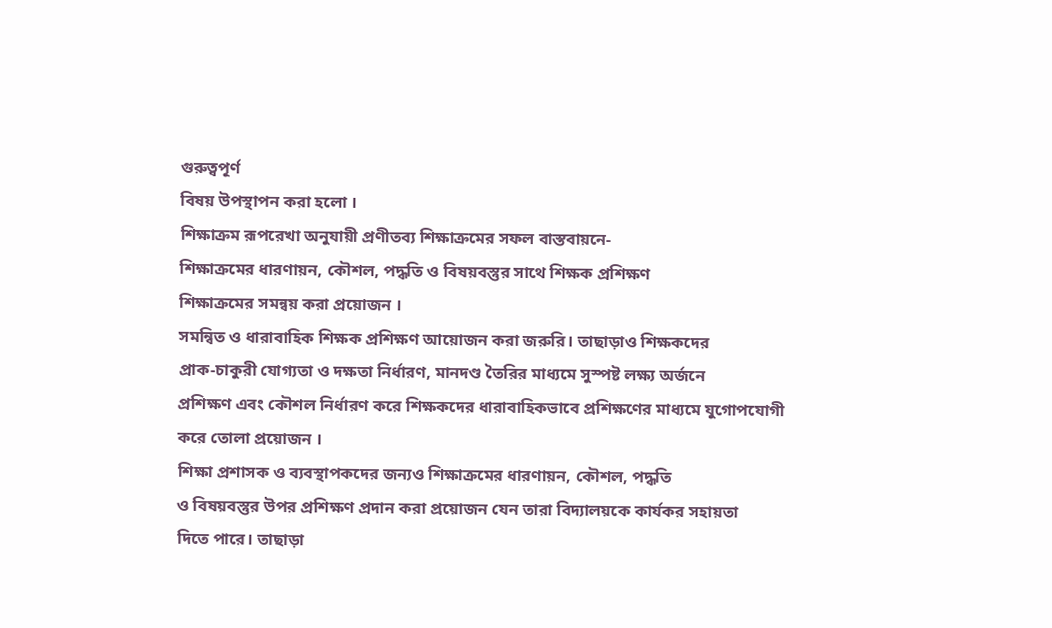গুরুত্বপূর্ণ
বিষয় উপস্থাপন করা হলো ।
শিক্ষাক্রম রূপরেখা অনুযায়ী প্রণীতব্য শিক্ষাক্রমের সফল বাস্তবায়নে-
শিক্ষাক্রমের ধারণায়ন, কৌশল, পদ্ধতি ও বিষয়বস্তুর সাথে শিক্ষক প্রশিক্ষণ
শিক্ষাক্রমের সমন্বয় করা প্রয়োজন ।
সমন্বিত ও ধারাবাহিক শিক্ষক প্রশিক্ষণ আয়োজন করা জরুরি। তাছাড়াও শিক্ষকদের
প্রাক-চাকুরী যোগ্যতা ও দক্ষতা নির্ধারণ, মানদণ্ড তৈরির মাধ্যমে সুস্পষ্ট লক্ষ্য অর্জনে
প্রশিক্ষণ এবং কৌশল নির্ধারণ করে শিক্ষকদের ধারাবাহিকভাবে প্রশিক্ষণের মাধ্যমে যুগোপযোগী
করে তোলা প্রয়োজন ।
শিক্ষা প্রশাসক ও ব্যবস্থাপকদের জন্যও শিক্ষাক্রমের ধারণায়ন, কৌশল, পদ্ধতি
ও বিষয়বস্তুর উপর প্রশিক্ষণ প্রদান করা প্রয়োজন যেন তারা বিদ্যালয়কে কার্যকর সহায়তা
দিতে পারে। তাছাড়া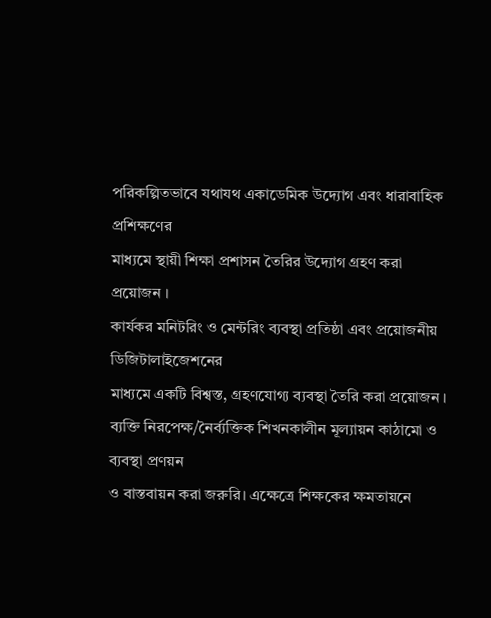পরিকল্পিতভাবে যথাযথ একাডেমিক উদ্যোগ এবং ধারাবাহিক প্রশিক্ষণের
মাধ্যমে স্থায়ী শিক্ষা প্রশাসন তৈরির উদ্যোগ গ্রহণ করা প্রয়োজন ।
কার্যকর মনিটরিং ও মেন্টরিং ব্যবস্থা প্রতিষ্ঠা এবং প্রয়োজনীয় ডিজিটালাইজেশনের
মাধ্যমে একটি বিশ্বস্ত, গ্রহণযোগ্য ব্যবস্থা তৈরি করা প্রয়োজন ।
ব্যক্তি নিরপেক্ষ/নৈর্ব্যক্তিক শিখনকালীন মূল্যায়ন কাঠামো ও ব্যবস্থা প্রণয়ন
ও বাস্তবায়ন করা জরুরি। এক্ষেত্রে শিক্ষকের ক্ষমতায়নে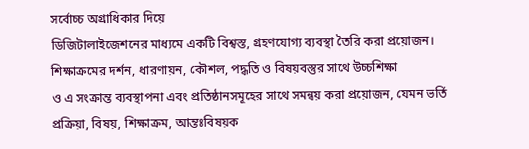সর্বোচ্চ অগ্রাধিকার দিয়ে
ডিজিটালাইজেশনের মাধ্যমে একটি বিশ্বস্ত, গ্রহণযোগ্য ব্যবস্থা তৈরি করা প্রয়োজন।
শিক্ষাক্রমের দর্শন, ধারণায়ন, কৌশল, পদ্ধতি ও বিষয়বস্তুর সাথে উচ্চশিক্ষা
ও এ সংক্রান্ত ব্যবস্থাপনা এবং প্রতিষ্ঠানসমূহের সাথে সমন্বয় করা প্রয়োজন, যেমন ভর্তি
প্রক্রিয়া, বিষয়, শিক্ষাক্রম, আন্তঃবিষয়ক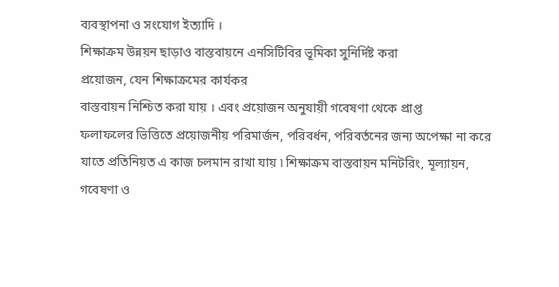ব্যবস্থাপনা ও সংযোগ ইত্যাদি ।
শিক্ষাক্রম উন্নয়ন ছাড়াও বাস্তবায়নে এনসিটিবির ভূমিকা সুনির্দিষ্ট করা
প্রয়োজন, যেন শিক্ষাক্রমের কার্যকর
বাস্তবায়ন নিশ্চিত করা যায় । এবং প্রয়োজন অনুযায়ী গবেষণা থেকে প্রাপ্ত
ফলাফলের ভিত্তিতে প্ৰয়োজনীয় পরিমার্জন, পরিবর্ধন, পরিবর্তনের জন্য অপেক্ষা না করে
যাতে প্রতিনিয়ত এ কাজ চলমান রাখা যায় ৷ শিক্ষাক্রম বাস্তবায়ন মনিটরিং, মূল্যায়ন,
গবেষণা ও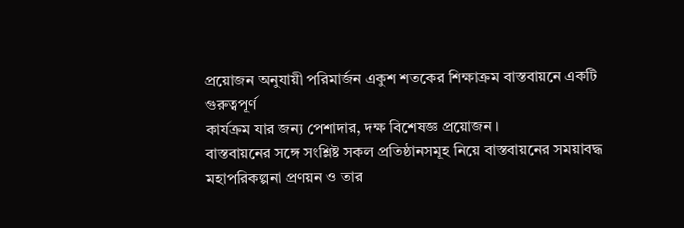প্রয়োজন অনুযায়ী পরিমার্জন একুশ শতকের শিক্ষাক্রম বাস্তবায়নে একটি গুরুত্বপূর্ণ
কার্যক্রম যার জন্য পেশাদার, দক্ষ বিশেষজ্ঞ প্রয়োজন ।
বাস্তবায়নের সঙ্গে সংশ্লিষ্ট সকল প্রতিষ্ঠানসমূহ নিয়ে বাস্তবায়নের সময়াবদ্ধ
মহাপরিকল্পনা প্রণয়ন ও তার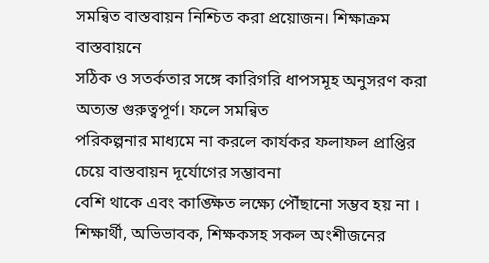সমন্বিত বাস্তবায়ন নিশ্চিত করা প্রয়োজন। শিক্ষাক্রম বাস্তবায়নে
সঠিক ও সতর্কতার সঙ্গে কারিগরি ধাপসমূহ অনুসরণ করা অত্যন্ত গুরুত্বপূর্ণ। ফলে সমন্বিত
পরিকল্পনার মাধ্যমে না করলে কার্যকর ফলাফল প্রাপ্তির চেয়ে বাস্তবায়ন দূর্যোগের সম্ভাবনা
বেশি থাকে এবং কাঙ্ক্ষিত লক্ষ্যে পৌঁছানো সম্ভব হয় না ।
শিক্ষার্থী, অভিভাবক, শিক্ষকসহ সকল অংশীজনের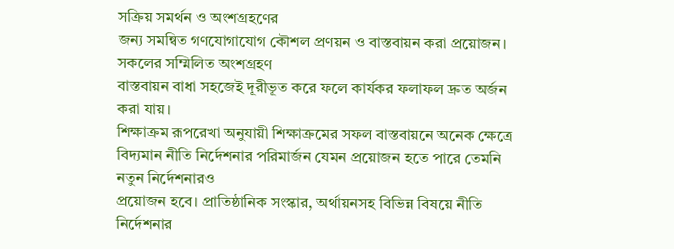সক্রিয় সমর্থন ও অংশগ্রহণের
জন্য সমন্বিত গণযোগাযোগ কৌশল প্রণয়ন ও বাস্তবায়ন করা প্রয়োজন। সকলের সম্মিলিত অংশগ্রহণ
বাস্তবায়ন বাধা সহজেই দূরীভূত করে ফলে কার্যকর ফলাফল দ্রুত অর্জন করা যায়।
শিক্ষাক্রম রূপরেখা অনুযায়ী শিক্ষাক্রমের সফল বাস্তবায়নে অনেক ক্ষেত্রে
বিদ্যমান নীতি নির্দেশনার পরিমার্জন যেমন প্রয়োজন হতে পারে তেমনি নতুন নির্দেশনারও
প্রয়োজন হবে। প্রাতিষ্ঠানিক সংস্কার, অর্থায়নসহ বিভিন্ন বিষয়ে নীতি নির্দেশনার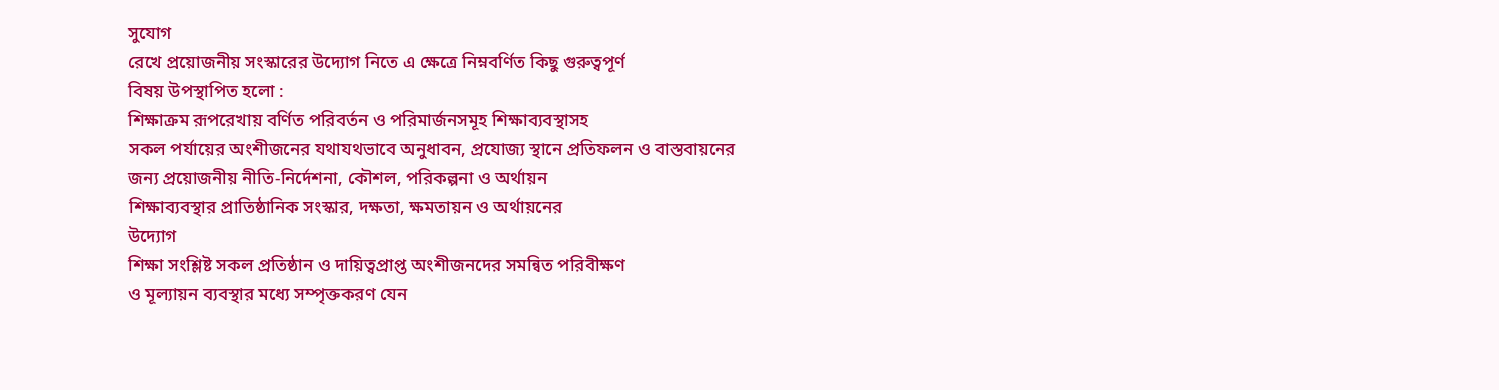সুযোগ
রেখে প্রয়োজনীয় সংস্কারের উদ্যোগ নিতে এ ক্ষেত্রে নিম্নবর্ণিত কিছু গুরুত্বপূর্ণ
বিষয় উপস্থাপিত হলো :
শিক্ষাক্রম রূপরেখায় বর্ণিত পরিবর্তন ও পরিমার্জনসমূহ শিক্ষাব্যবস্থাসহ
সকল পর্যায়ের অংশীজনের যথাযথভাবে অনুধাবন, প্রযোজ্য স্থানে প্রতিফলন ও বাস্তবায়নের
জন্য প্রয়োজনীয় নীতি-নির্দেশনা, কৌশল, পরিকল্পনা ও অর্থায়ন
শিক্ষাব্যবস্থার প্রাতিষ্ঠানিক সংস্কার, দক্ষতা, ক্ষমতায়ন ও অর্থায়নের
উদ্যোগ
শিক্ষা সংশ্লিষ্ট সকল প্রতিষ্ঠান ও দায়িত্বপ্রাপ্ত অংশীজনদের সমন্বিত পরিবীক্ষণ
ও মূল্যায়ন ব্যবস্থার মধ্যে সম্পৃক্তকরণ যেন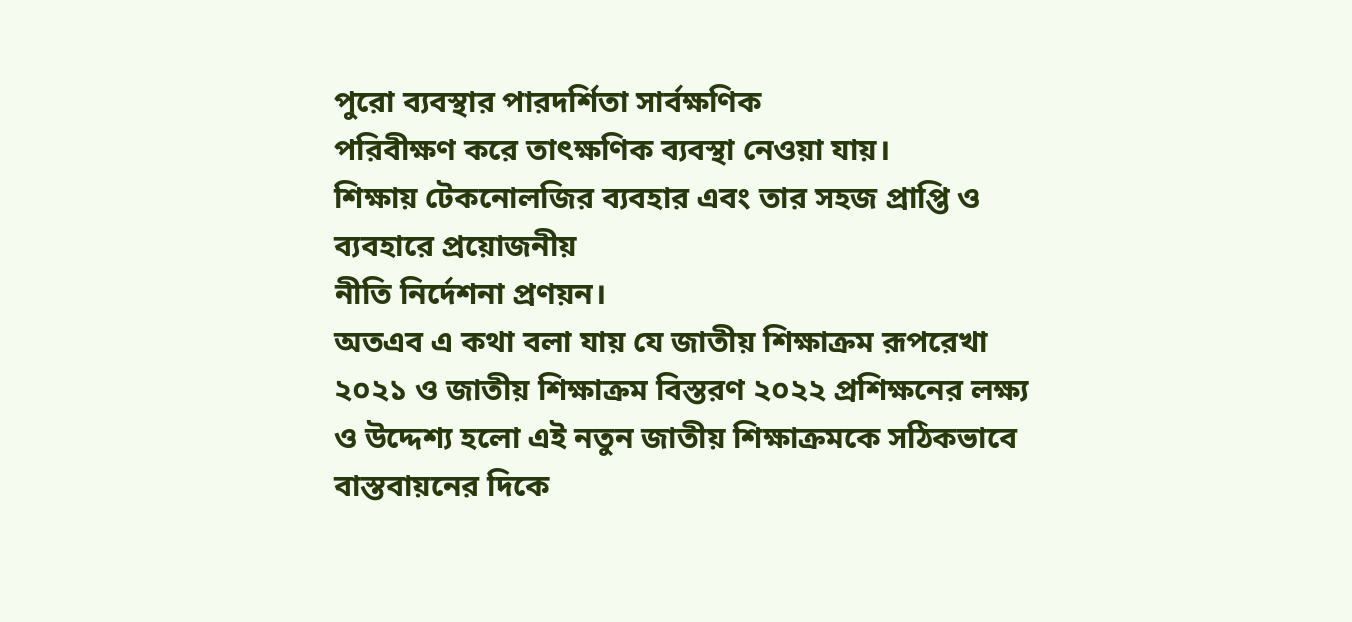পুরো ব্যবস্থার পারদর্শিতা সার্বক্ষণিক
পরিবীক্ষণ করে তাৎক্ষণিক ব্যবস্থা নেওয়া যায়।
শিক্ষায় টেকনোলজির ব্যবহার এবং তার সহজ প্রাপ্তি ও ব্যবহারে প্রয়োজনীয়
নীতি নির্দেশনা প্রণয়ন।
অতএব এ কথা বলা যায় যে জাতীয় শিক্ষাক্রম রূপরেখা ২০২১ ও জাতীয় শিক্ষাক্রম বিস্তরণ ২০২২ প্রশিক্ষনের লক্ষ্য ও উদ্দেশ্য হলো এই নতুন জাতীয় শিক্ষাক্রমকে সঠিকভাবে বাস্তবায়নের দিকে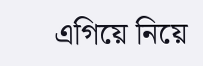এগিয়ে নিয়ে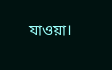যাওয়া।